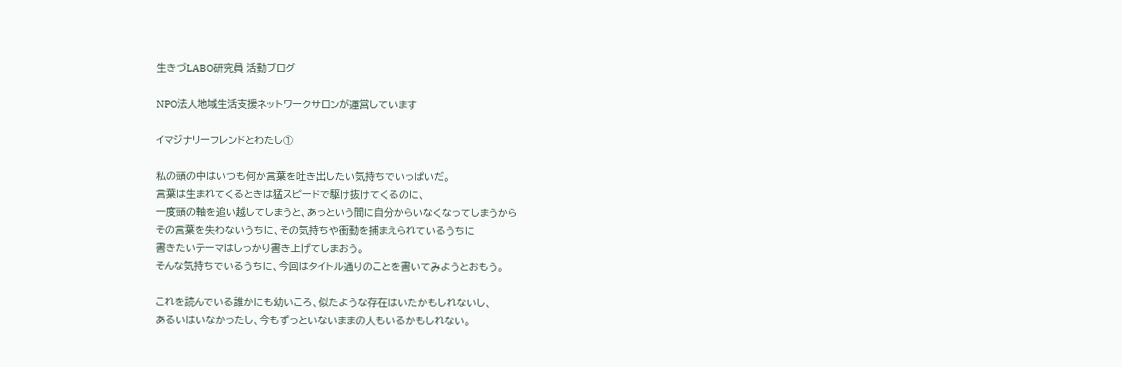生きづLABO研究員 活動ブログ

NPO法人地域生活支援ネットワークサロンが運営しています

イマジナリーフレンドとわたし①

私の頭の中はいつも何か言葉を吐き出したい気持ちでいっぱいだ。
言葉は生まれてくるときは猛スピードで駆け抜けてくるのに、
一度頭の軸を追い越してしまうと、あっという間に自分からいなくなってしまうから
その言葉を失わないうちに、その気持ちや衝動を捕まえられているうちに
書きたいテーマはしっかり書き上げてしまおう。
そんな気持ちでいるうちに、今回はタイトル通りのことを書いてみようとおもう。

これを読んでいる誰かにも幼いころ、似たような存在はいたかもしれないし、
あるいはいなかったし、今もずっといないままの人もいるかもしれない。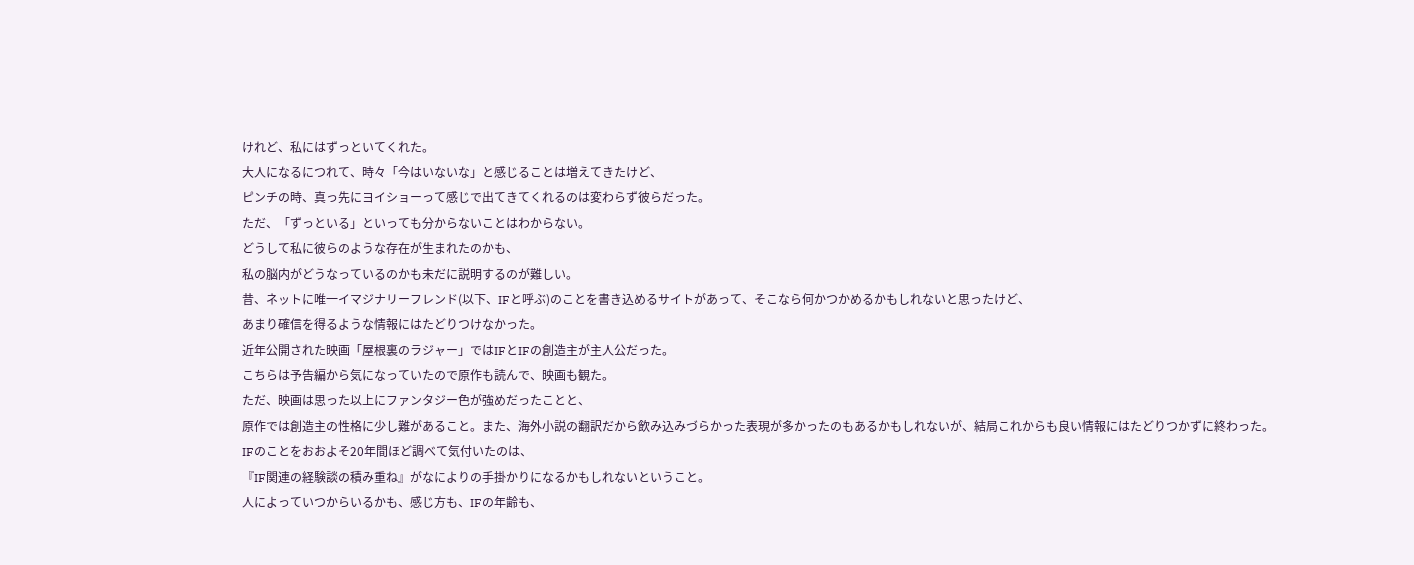けれど、私にはずっといてくれた。
大人になるにつれて、時々「今はいないな」と感じることは増えてきたけど、
ピンチの時、真っ先にヨイショーって感じで出てきてくれるのは変わらず彼らだった。
ただ、「ずっといる」といっても分からないことはわからない。
どうして私に彼らのような存在が生まれたのかも、
私の脳内がどうなっているのかも未だに説明するのが難しい。
昔、ネットに唯一イマジナリーフレンド(以下、IFと呼ぶ)のことを書き込めるサイトがあって、そこなら何かつかめるかもしれないと思ったけど、
あまり確信を得るような情報にはたどりつけなかった。
近年公開された映画「屋根裏のラジャー」ではIFとIFの創造主が主人公だった。
こちらは予告編から気になっていたので原作も読んで、映画も観た。
ただ、映画は思った以上にファンタジー色が強めだったことと、
原作では創造主の性格に少し難があること。また、海外小説の翻訳だから飲み込みづらかった表現が多かったのもあるかもしれないが、結局これからも良い情報にはたどりつかずに終わった。
IFのことをおおよそ20年間ほど調べて気付いたのは、
『IF関連の経験談の積み重ね』がなによりの手掛かりになるかもしれないということ。
人によっていつからいるかも、感じ方も、IFの年齢も、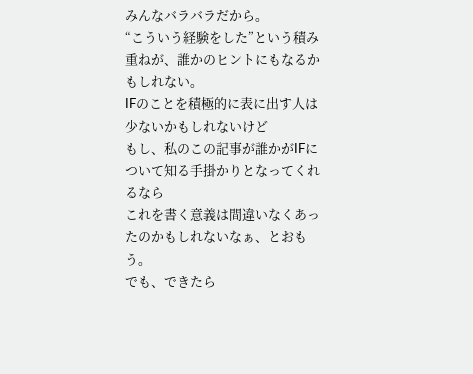みんなバラバラだから。
“こういう経験をした”という積み重ねが、誰かのヒントにもなるかもしれない。
IFのことを積極的に表に出す人は少ないかもしれないけど
もし、私のこの記事が誰かがIFについて知る手掛かりとなってくれるなら
これを書く意義は間違いなくあったのかもしれないなぁ、とおもう。
でも、できたら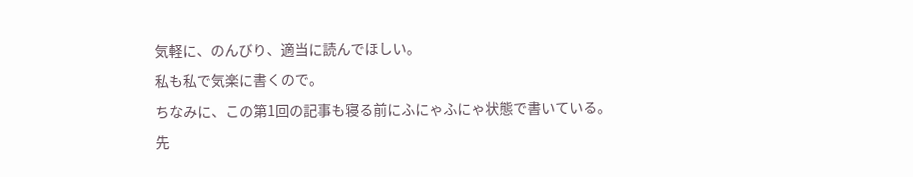気軽に、のんびり、適当に読んでほしい。
私も私で気楽に書くので。
ちなみに、この第1回の記事も寝る前にふにゃふにゃ状態で書いている。
先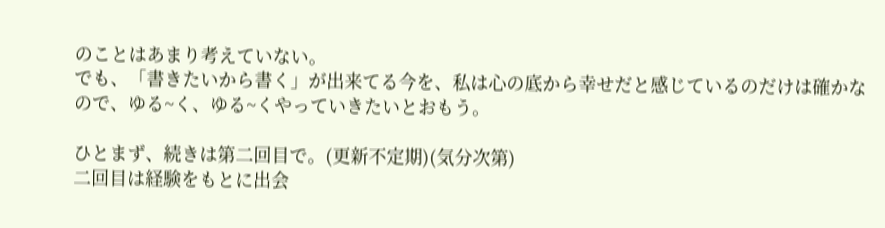のことはあまり考えていない。
でも、「書きたいから書く」が出来てる今を、私は心の底から幸せだと感じているのだけは確かなので、ゆる~く、ゆる~くやっていきたいとおもう。

ひとまず、続きは第二回目で。(更新不定期)(気分次第)
二回目は経験をもとに出会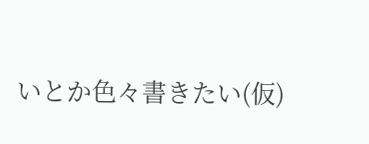いとか色々書きたい(仮)